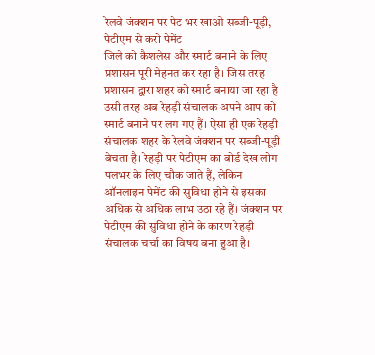रेलवे जंक्शन पर पेट भर खाओ सब्जी-पूड़ी, पेटीएम से करो पेमेंट
जिले को कैशलेस और स्मार्ट बनाने के लिए प्रशासन पूरी मेहनत कर रहा है। जिस तरह प्रशासन द्वारा शहर को स्मार्ट बनाया जा रहा है उसी तरह अब रेहड़ी संचालक अपने आप को स्मार्ट बनाने पर लग गए हैं। ऐसा ही एक रेहड़ी संचालक शहर के रेलवे जंक्शन पर सब्जी-पूड़ी बेचता है। रेहड़ी पर पेटीएम का बोर्ड देख लोग पलभर के लिए चौक जाते हैं, लेकिन ऑनलाइन पेमेंट की सुविधा होने से इसका अधिक से अधिक लाभ उठा रहे हैं। जंक्शन पर पेटीएम की सुविधा होने के कारण रेहड़ी संचालक चर्चा का विषय बना हुआ है।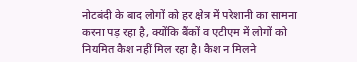नोटबंदी के बाद लोगों को हर क्षेत्र में परेशानी का सामना करना पड़ रहा है, क्योंकि बैंकों व एटीएम में लोगों को नियमित कैश नहीं मिल रहा है। कैश न मिलने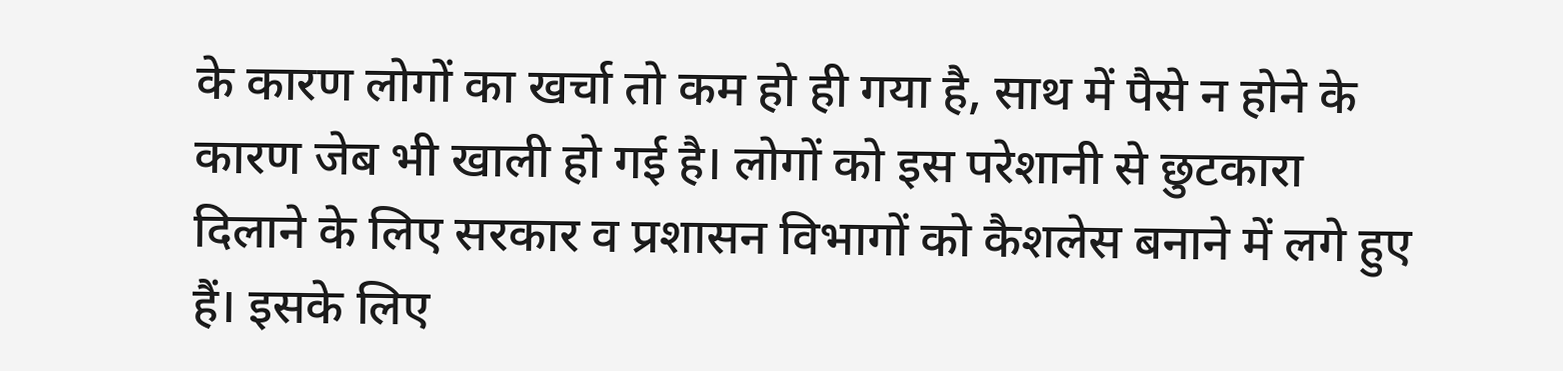के कारण लोगों का खर्चा तो कम हो ही गया है, साथ में पैसे न होने के कारण जेब भी खाली हो गई है। लोगों को इस परेशानी से छुटकारा दिलाने के लिए सरकार व प्रशासन विभागों को कैशलेस बनाने में लगे हुए हैं। इसके लिए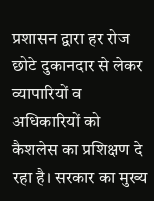प्रशासन द्वारा हर रोज छोटे दुकानदार से लेकर व्यापारियों व अधिकारियों को कैशलेस का प्रशिक्षण दे रहा है। सरकार का मुख्य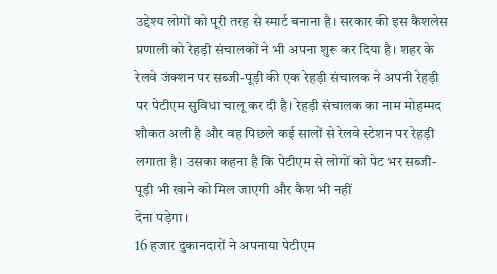उद्देश्य लोगों को पूरी तरह से स्मार्ट बनाना है। सरकार की इस कैशलेस प्रणाली को रेहड़ी संचालकों ने भी अपना शुरू कर दिया है। शहर के रेलवे जंक्शन पर सब्जी-पूड़ी की एक रेहड़ी संचालक ने अपनी रेहड़ी पर पेटीएम सुविधा चालू कर दी है। रेहड़ी संचालक का नाम मोहम्मद शौकत अली है और वह पिछले कई सालों से रेलवे स्टेशन पर रेहड़ी लगाता है। उसका कहना है कि पेटीएम से लोगों को पेट भर सब्जी-पूड़ी भी खाने को मिल जाएगी और कैश भी नहीं
देना पड़ेगा।
16 हजार दुकानदारों ने अपनाया पेटीएम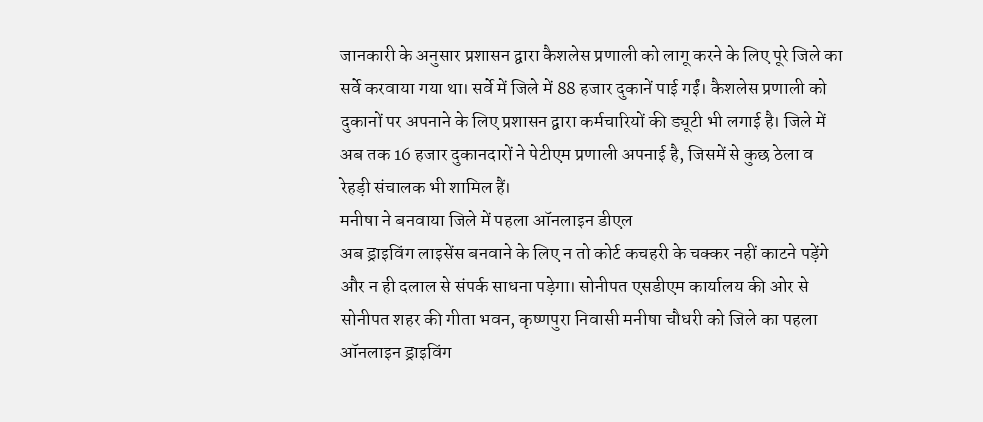जानकारी के अनुसार प्रशासन द्वारा कैशलेस प्रणाली को लागू करने के लिए पूरे जिले का सर्वे करवाया गया था। सर्वे में जिले में 88 हजार दुकानें पाई गईं। कैशलेस प्रणाली को दुकानों पर अपनाने के लिए प्रशासन द्वारा कर्मचारियों की ड्यूटी भी लगाई है। जिले में अब तक 16 हजार दुकानदारों ने पेटीएम प्रणाली अपनाई है, जिसमें से कुछ ठेला व रेहड़ी संचालक भी शामिल हैं।
मनीषा ने बनवाया जिले में पहला ऑनलाइन डीएल
अब ड्राइविंग लाइसेंस बनवाने के लिए न तो कोर्ट कचहरी के चक्कर नहीं काटने पड़ेंगे और न ही दलाल से संपर्क साधना पड़ेगा। सोनीपत एसडीएम कार्यालय की ओर से सोनीपत शहर की गीता भवन, कृष्णपुरा निवासी मनीषा चौधरी को जिले का पहला ऑनलाइन ड्राइविंग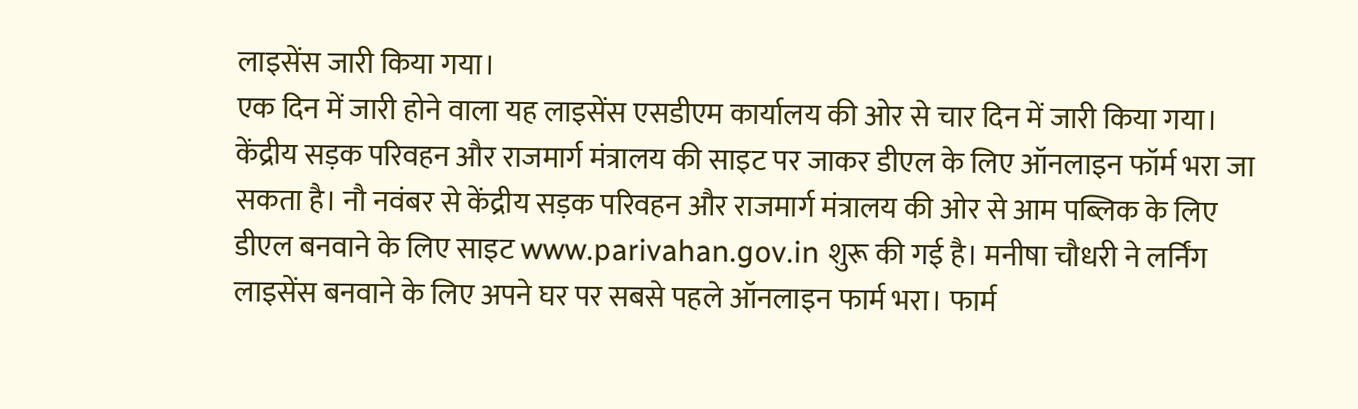लाइसेंस जारी किया गया।
एक दिन में जारी होने वाला यह लाइसेंस एसडीएम कार्यालय की ओर से चार दिन में जारी किया गया। केंद्रीय सड़क परिवहन और राजमार्ग मंत्रालय की साइट पर जाकर डीएल के लिए ऑनलाइन फॉर्म भरा जा सकता है। नौ नवंबर से केंद्रीय सड़क परिवहन और राजमार्ग मंत्रालय की ओर से आम पब्लिक के लिए डीएल बनवाने के लिए साइट www.parivahan.gov.in शुरू की गई है। मनीषा चौधरी ने लर्निंग लाइसेंस बनवाने के लिए अपने घर पर सबसे पहले ऑनलाइन फार्म भरा। फार्म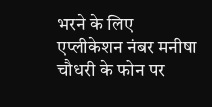भरने के लिए एप्लीकेशन नंबर मनीषा चौधरी के फोन पर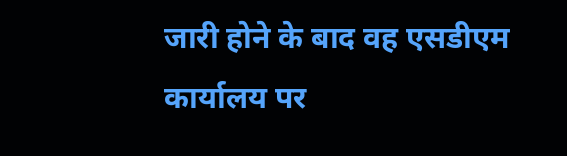जारी होने के बाद वह एसडीएम कार्यालय पर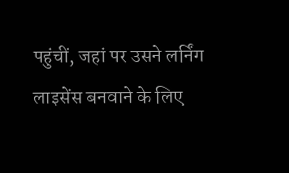पहुंचीं, जहां पर उसने लर्निंग लाइसेंस बनवाने के लिए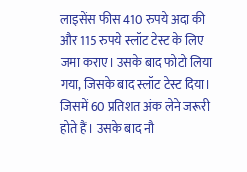लाइसेंस फीस 410 रुपये अदा की और 115 रुपये स्लॉट टेस्ट के लिए जमा कराए। उसके बाद फोटो लिया गया, जिसके बाद स्लॉट टेस्ट दिया। जिसमें 60 प्रतिशत अंक लेने जरूरी होते हैं। उसके बाद नौ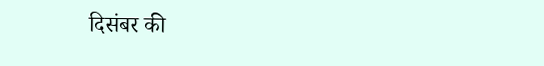दिसंबर की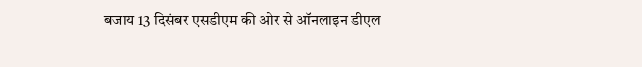बजाय 13 दिसंबर एसडीएम की ओर से ऑनलाइन डीएल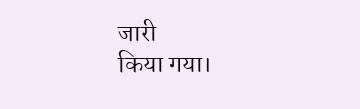जारी
किया गया।